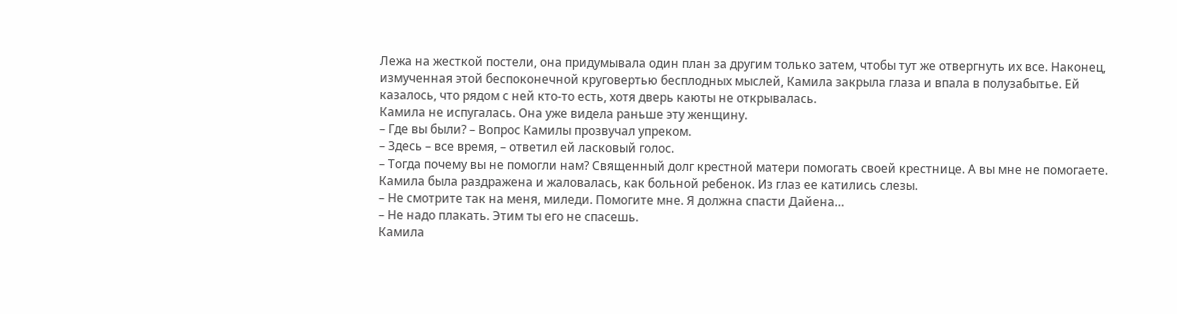Лежа на жесткой постели, она придумывала один план за другим только затем, чтобы тут же отвергнуть их все. Наконец, измученная этой беспоконечной круговертью бесплодных мыслей, Камила закрыла глаза и впала в полузабытье. Ей казалось, что рядом с ней кто-то есть, хотя дверь каюты не открывалась.
Камила не испугалась. Она уже видела раньше эту женщину.
– Где вы были? – Вопрос Камилы прозвучал упреком.
– Здесь – все время, – ответил ей ласковый голос.
– Тогда почему вы не помогли нам? Священный долг крестной матери помогать своей крестнице. А вы мне не помогаете.
Камила была раздражена и жаловалась, как больной ребенок. Из глаз ее катились слезы.
– Не смотрите так на меня, миледи. Помогите мне. Я должна спасти Дайена…
– Не надо плакать. Этим ты его не спасешь.
Камила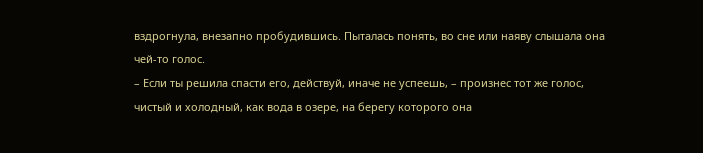вздрогнула, внезапно пробудившись. Пыталась понять, во сне или наяву слышала она чей-то голос.
– Если ты решила спасти его, действуй, иначе не успеешь, – произнес тот же голос, чистый и холодный, как вода в озере, на берегу которого она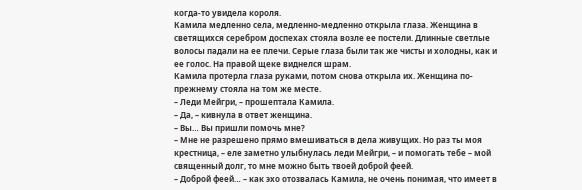когда-то увидела короля.
Камила медленно села, медленно-медленно открыла глаза. Женщина в светящихся серебром доспехах стояла возле ее постели. Длинные светлые волосы падали на ее плечи. Серые глаза были так же чисты и холодны, как и ее голос. На правой щеке виднелся шрам.
Камила протерла глаза руками, потом снова открыла их. Женщина по-прежнему стояла на том же месте.
– Леди Мейгри, – прошептала Камила.
– Да, – кивнула в ответ женщина.
– Вы… Вы пришли помочь мне?
– Мне не разрешено прямо вмешиваться в дела живущих. Но раз ты моя крестница, – еле заметно улыбнулась леди Мейгри, – и помогать тебе – мой священный долг, то мне можно быть твоей доброй феей.
– Доброй феей… – как эхо отозвалась Камила, не очень понимая, что имеет в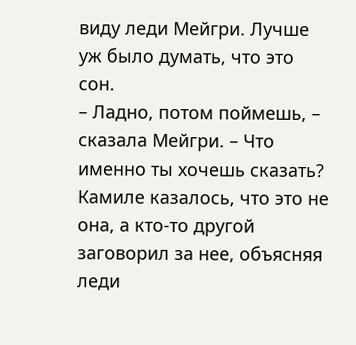виду леди Мейгри. Лучше уж было думать, что это сон.
– Ладно, потом поймешь, – сказала Мейгри. – Что именно ты хочешь сказать?
Камиле казалось, что это не она, а кто-то другой заговорил за нее, объясняя леди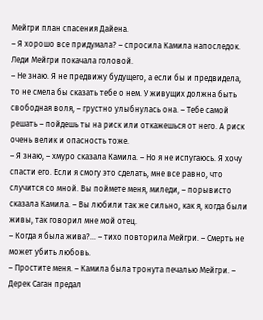Мейгри план спасения Дайена.
– Я хорошо все придумала? – спросила Камила напоследок.
Леди Мейгри покачала головой.
– Не знаю. Я не предвижу будущего, а если бы и предвидела, то не смела бы сказать тебе о нем. У живущих должна быть свободная воля, – грустно улыбнулась она. – Тебе самой решать – пойдешь ты на риск или откажешься от него. А риск очень велик и опасность тоже.
– Я знаю, – хмуро сказала Камила. – Но я не испугаюсь. Я хочу спасти его. Если я смогу это сделать, мне все равно, что случится со мной. Вы поймете меня, миледи, – порывисто сказала Камила. – Вы любили так же сильно, как я, когда были живы, так говорил мне мой отец.
– Когда я была жива?… – тихо повторила Мейгри. – Смерть не может убить любовь.
– Простите меня. – Камила была тронута печалью Мейгри. – Дерек Саган предал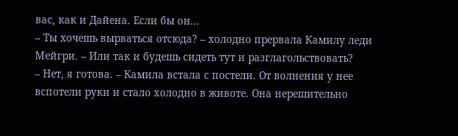вас, как и Дайена. Если бы он…
– Ты хочешь вырваться отсюда? – холодно прервала Камилу леди Мейгри. – Или так и будешь сидеть тут и разглагольствовать?
– Нет, я готова. – Камила встала с постели. От волнения у нее вспотели руки и стало холодно в животе. Она нерешительно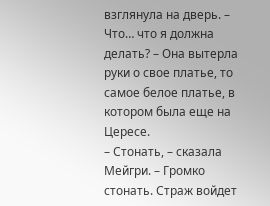взглянула на дверь. – Что… что я должна делать? – Она вытерла руки о свое платье, то самое белое платье, в котором была еще на Цересе.
– Стонать, – сказала Мейгри. – Громко стонать. Страж войдет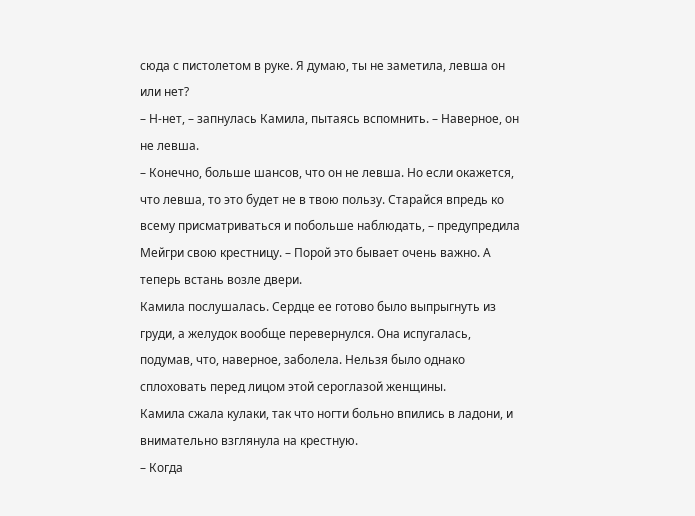сюда с пистолетом в руке. Я думаю, ты не заметила, левша он или нет?
– Н-нет, – запнулась Камила, пытаясь вспомнить. – Наверное, он не левша.
– Конечно, больше шансов, что он не левша. Но если окажется, что левша, то это будет не в твою пользу. Старайся впредь ко всему присматриваться и побольше наблюдать, – предупредила Мейгри свою крестницу. – Порой это бывает очень важно. А теперь встань возле двери.
Камила послушалась. Сердце ее готово было выпрыгнуть из груди, а желудок вообще перевернулся. Она испугалась, подумав, что, наверное, заболела. Нельзя было однако сплоховать перед лицом этой сероглазой женщины.
Камила сжала кулаки, так что ногти больно впились в ладони, и внимательно взглянула на крестную.
– Когда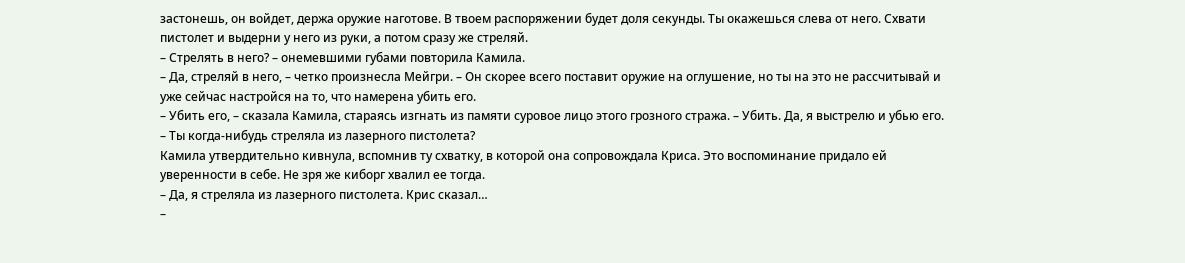застонешь, он войдет, держа оружие наготове. В твоем распоряжении будет доля секунды. Ты окажешься слева от него. Схвати пистолет и выдерни у него из руки, а потом сразу же стреляй.
– Стрелять в него? – онемевшими губами повторила Камила.
– Да, стреляй в него, – четко произнесла Мейгри. – Он скорее всего поставит оружие на оглушение, но ты на это не рассчитывай и уже сейчас настройся на то, что намерена убить его.
– Убить его, – сказала Камила, стараясь изгнать из памяти суровое лицо этого грозного стража. – Убить. Да, я выстрелю и убью его.
– Ты когда-нибудь стреляла из лазерного пистолета?
Камила утвердительно кивнула, вспомнив ту схватку, в которой она сопровождала Криса. Это воспоминание придало ей уверенности в себе. Не зря же киборг хвалил ее тогда.
– Да, я стреляла из лазерного пистолета. Крис сказал…
–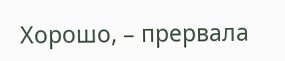Хорошо, – прервала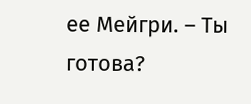ее Мейгри. – Ты готова?